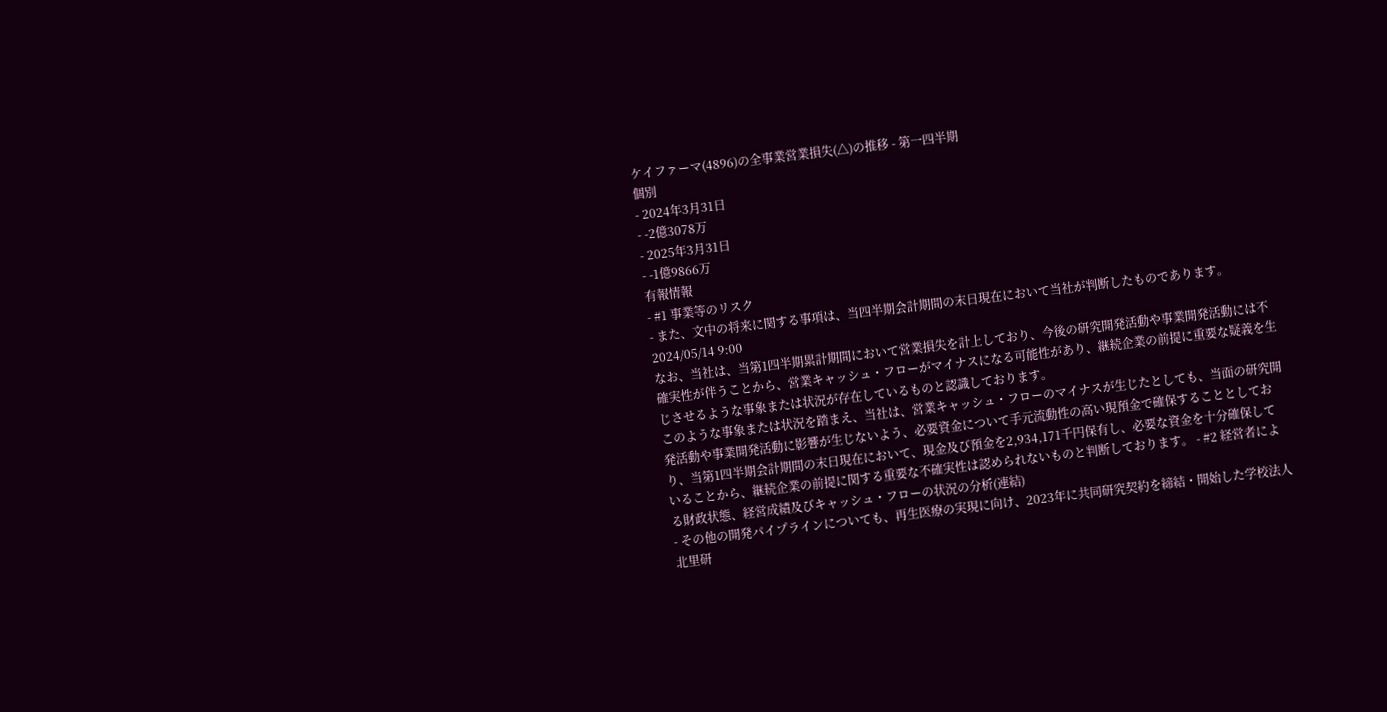ケイファーマ(4896)の全事業営業損失(△)の推移 - 第一四半期
個別
- 2024年3月31日
- -2億3078万
- 2025年3月31日
- -1億9866万
有報情報
- #1 事業等のリスク
- また、文中の将来に関する事項は、当四半期会計期間の末日現在において当社が判断したものであります。2024/05/14 9:00
なお、当社は、当第1四半期累計期間において営業損失を計上しており、今後の研究開発活動や事業開発活動には不確実性が伴うことから、営業キャッシュ・フローがマイナスになる可能性があり、継続企業の前提に重要な疑義を生じさせるような事象または状況が存在しているものと認識しております。
このような事象または状況を踏まえ、当社は、営業キャッシュ・フローのマイナスが生じたとしても、当面の研究開発活動や事業開発活動に影響が生じないよう、必要資金について手元流動性の高い現預金で確保することとしており、当第1四半期会計期間の末日現在において、現金及び預金を2,934,171千円保有し、必要な資金を十分確保していることから、継続企業の前提に関する重要な不確実性は認められないものと判断しております。 - #2 経営者による財政状態、経営成績及びキャッシュ・フローの状況の分析(連結)
- その他の開発パイプラインについても、再生医療の実現に向け、2023年に共同研究契約を締結・開始した学校法人北里研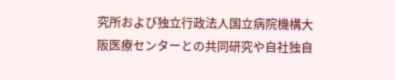究所および独立行政法人国立病院機構大阪医療センターとの共同研究や自社独自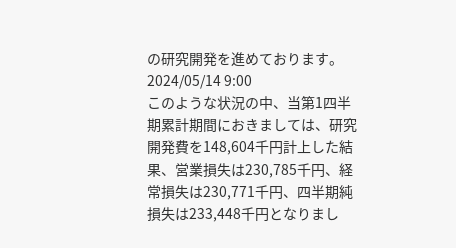の研究開発を進めております。2024/05/14 9:00
このような状況の中、当第1四半期累計期間におきましては、研究開発費を148,604千円計上した結果、営業損失は230,785千円、経常損失は230,771千円、四半期純損失は233,448千円となりまし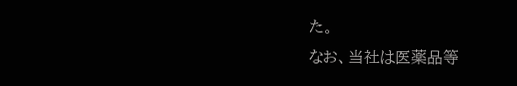た。
なお、当社は医薬品等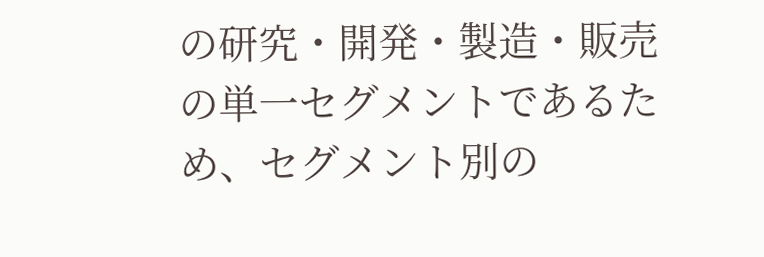の研究・開発・製造・販売の単一セグメントであるため、セグメント別の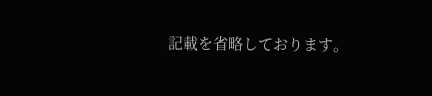記載を省略しております。